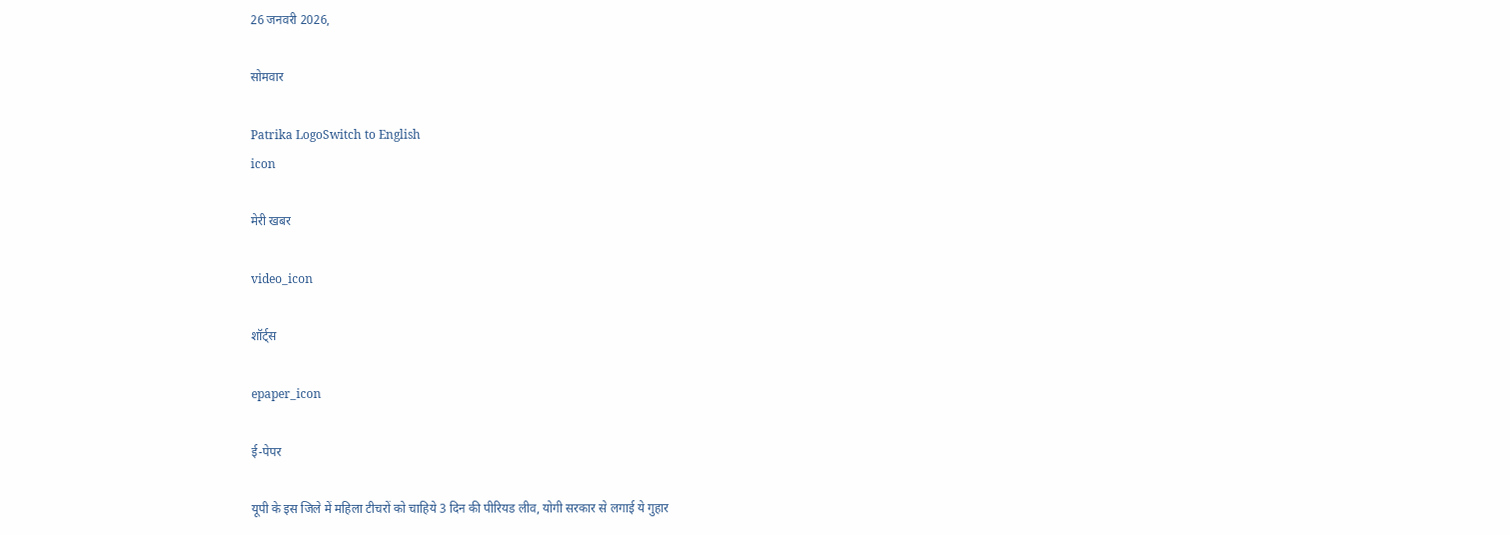26 जनवरी 2026,

सोमवार

Patrika LogoSwitch to English
icon

मेरी खबर

video_icon

शॉर्ट्स

epaper_icon

ई-पेपर

यूपी के इस जिले में महिला टीचरों को चाहिये 3 दिन की पीरियड लीव, योगी सरकार से लगाई ये गुहार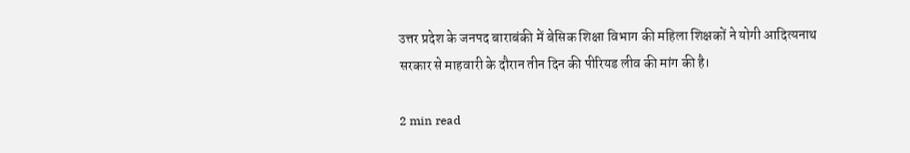उत्तर प्रदेश के जनपद बाराबंकी में बेसिक शिक्षा विभाग की महिला शिक्षकों ने योगी आदित्यनाथ सरकार से माहवारी के दौरान तीन दिन की पीरियड लीव की मांग की है।

2 min read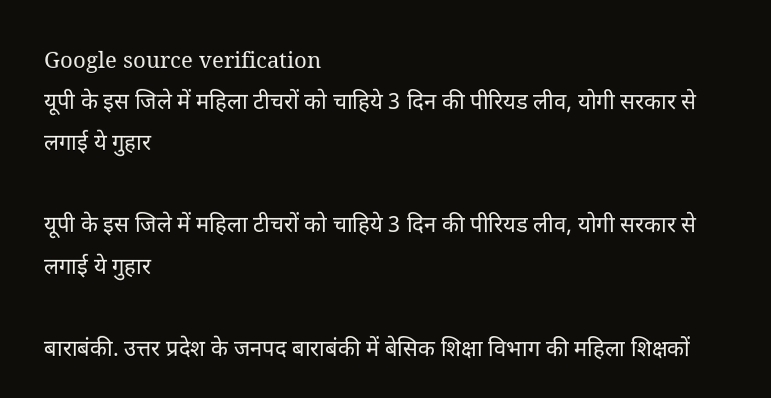Google source verification
यूपी के इस जिले में महिला टीचरों को चाहिये 3 दिन की पीरियड लीव, योगी सरकार से लगाई ये गुहार

यूपी के इस जिले में महिला टीचरों को चाहिये 3 दिन की पीरियड लीव, योगी सरकार से लगाई ये गुहार

बाराबंकी. उत्तर प्रदेश के जनपद बाराबंकी में बेसिक शिक्षा विभाग की महिला शिक्षकों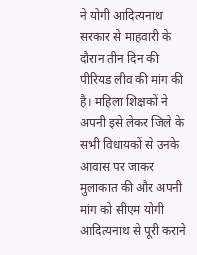ने योगी आदित्यनाथ सरकार से माहवारी के दौरान तीन दिन की पीरियड लीव की मांग की है। महिला शिक्षकों ने अपनी इसे लेकर जिले के सभी विधायकों से उनके आवास पर जाकर मुलाकात की और अपनी मांग को सीएम योगी आदित्यनाथ से पूरी कराने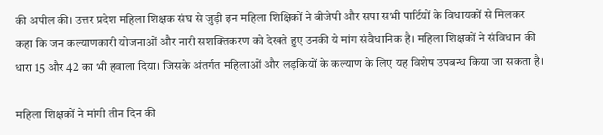की अपील की। उत्तर प्रदेश महिला शिक्षक संघ से जुड़ी इन महिला शिक्षिकों ने बीजेपी और सपा सभी पार्टियों के विधायकों से मिलकर कहा कि जन कल्याणकारी योजनाओं और नारी सशक्तिकरण को देखते हुए उनकी ये मांग संवैधानिक है। महिला शिक्षकों ने संविधान की धारा 15 और 42 का भी हवाला दिया। जिसके अंतर्गत महिलाओं और लड़कियों के कल्याण के लिए यह विशेष उपबन्ध किया जा सकता है।

महिला शिक्षकों ने मांगी तीन दिन की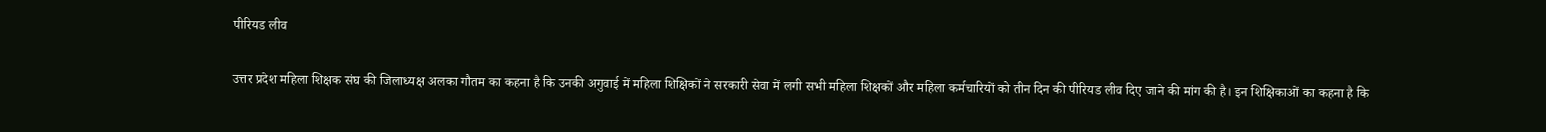पीरियड लीव

उत्तर प्रदेश महिला शिक्षक संघ की जिलाध्यक्ष अलका गौतम का कहना है कि उनकी अगुवाई में महिला शिक्षिकों ने सरकारी सेवा में लगी सभी महिला शिक्षकों और महिला कर्मचारियों को तीन दिन की पीरियड लीव दिए जाने की मांग की है। इन शिक्षिकाओं का कहना है कि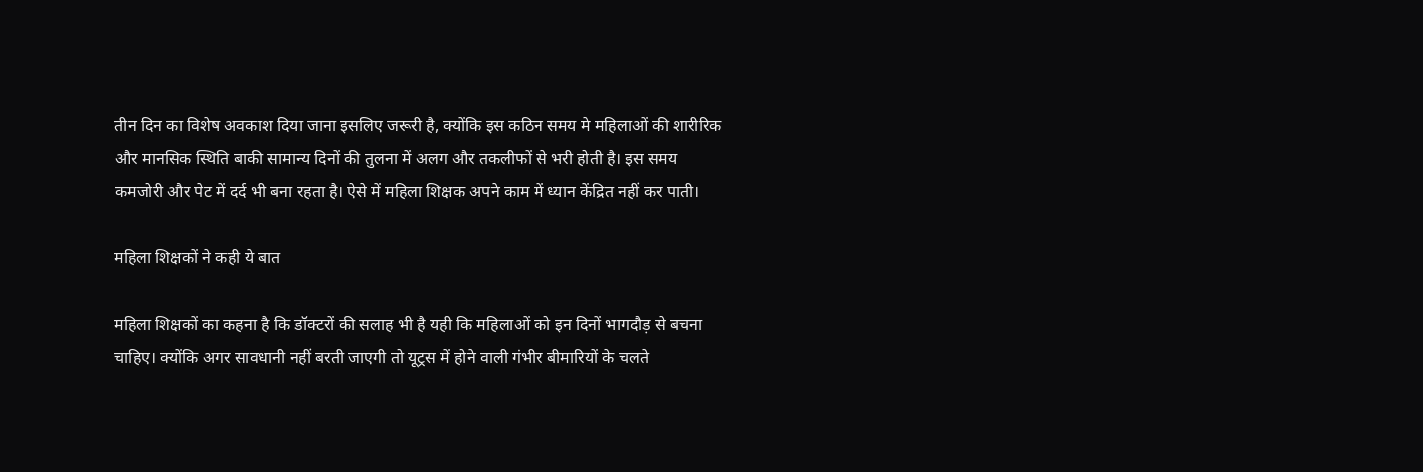तीन दिन का विशेष अवकाश दिया जाना इसलिए जरूरी है, क्योंकि इस कठिन समय मे महिलाओं की शारीरिक और मानसिक स्थिति बाकी सामान्य दिनों की तुलना में अलग और तकलीफों से भरी होती है। इस समय कमजोरी और पेट में दर्द भी बना रहता है। ऐसे में महिला शिक्षक अपने काम में ध्यान केंद्रित नहीं कर पाती।

महिला शिक्षकों ने कही ये बात

महिला शिक्षकों का कहना है कि डॉक्टरों की सलाह भी है यही कि महिलाओं को इन दिनों भागदौड़ से बचना चाहिए। क्योंकि अगर सावधानी नहीं बरती जाएगी तो यूट्रस में होने वाली गंभीर बीमारियों के चलते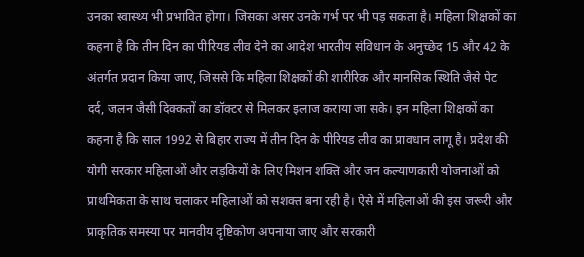उनका स्वास्थ्य भी प्रभावित होगा। जिसका असर उनके गर्भ पर भी पड़ सकता है। महिला शिक्षकों का कहना है कि तीन दिन का पीरियड लीव देने का आदेश भारतीय संविधान के अनुच्छेद 15 और 42 के अंतर्गत प्रदान किया जाए, जिससे कि महिला शिक्षकों की शारीरिक और मानसिक स्थिति जैसे पेट दर्द, जलन जैसी दिक्कतों का डॉक्टर से मिलकर इलाज कराया जा सके। इन महिला शिक्षकों का कहना है कि साल 1992 से बिहार राज्य में तीन दिन के पीरियड लीव का प्रावधान लागू है। प्रदेश की योगी सरकार महिलाओं और लड़कियों के लिए मिशन शक्ति और जन कल्याणकारी योजनाओं को प्राथमिकता के साथ चलाकर महिलाओं को सशक्त बना रही है। ऐसे में महिलाओं की इस जरूरी और प्राकृतिक समस्या पर मानवीय दृष्टिकोण अपनाया जाए और सरकारी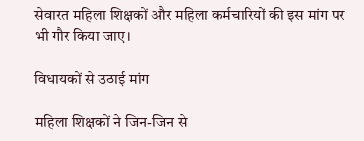सेवारत महिला शिक्षकों और महिला कर्मचारियों की इस मांग पर भी गौर किया जाए।

विधायकों से उठाई मांग

महिला शिक्षकों ने जिन-जिन से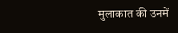मुलाकात की उनमें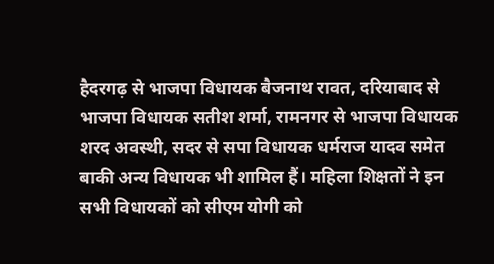हैदरगढ़ से भाजपा विधायक बैजनाथ रावत, दरियाबाद से भाजपा विधायक सतीश शर्मा, रामनगर से भाजपा विधायक शरद अवस्थी, सदर से सपा विधायक धर्मराज यादव समेत बाकी अन्य विधायक भी शामिल हैं। महिला शिक्षतों ने इन सभी विधायकों को सीएम योगी को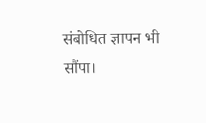संबोधित ज्ञापन भी सौंपा।